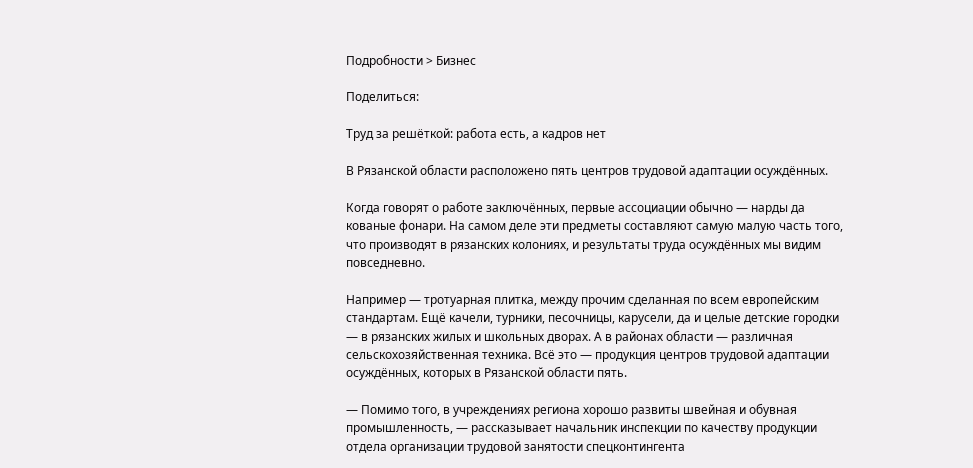Подробности > Бизнес

Поделиться:

Труд за решёткой: работа есть, а кадров нет

В Рязанской области расположено пять центров трудовой адаптации осуждённых.

Когда говорят о работе заключённых, первые ассоциации обычно — нарды да кованые фонари. На самом деле эти предметы составляют самую малую часть того, что производят в рязанских колониях, и результаты труда осуждённых мы видим повседневно.

Например — тротуарная плитка, между прочим сделанная по всем европейским стандартам. Ещё качели, турники, песочницы, карусели, да и целые детские городки — в рязанских жилых и школьных дворах. А в районах области — различная сельскохозяйственная техника. Всё это — продукция центров трудовой адаптации осуждённых, которых в Рязанской области пять.

— Помимо того, в учреждениях региона хорошо развиты швейная и обувная промышленность, — рассказывает начальник инспекции по качеству продукции отдела организации трудовой занятости спецконтингента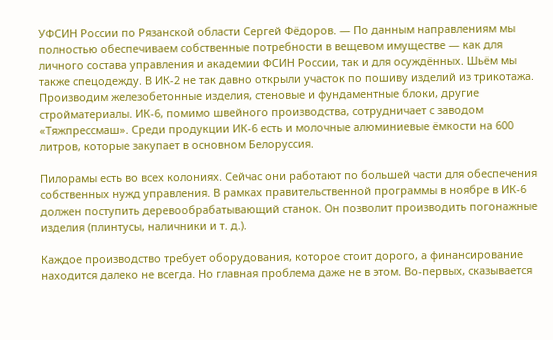УФСИН России по Рязанской области Сергей Фёдоров. — По данным направлениям мы полностью обеспечиваем собственные потребности в вещевом имуществе — как для личного состава управления и академии ФСИН России, так и для осуждённых. Шьём мы также спецодежду. В ИК-2 не так давно открыли участок по пошиву изделий из трикотажа. Производим железобетонные изделия, стеновые и фундаментные блоки, другие стройматериалы. ИК-6, помимо швейного производства, сотрудничает с заводом «Тяжпрессмаш». Среди продукции ИК-6 есть и молочные алюминиевые ёмкости на 600 литров, которые закупает в основном Белоруссия.

Пилорамы есть во всех колониях. Сейчас они работают по большей части для обеспечения собственных нужд управления. В рамках правительственной программы в ноябре в ИК-6 должен поступить деревообрабатывающий станок. Он позволит производить погонажные изделия (плинтусы, наличники и т. д.).

Каждое производство требует оборудования, которое стоит дорого, а финансирование находится далеко не всегда. Но главная проблема даже не в этом. Во-первых, сказывается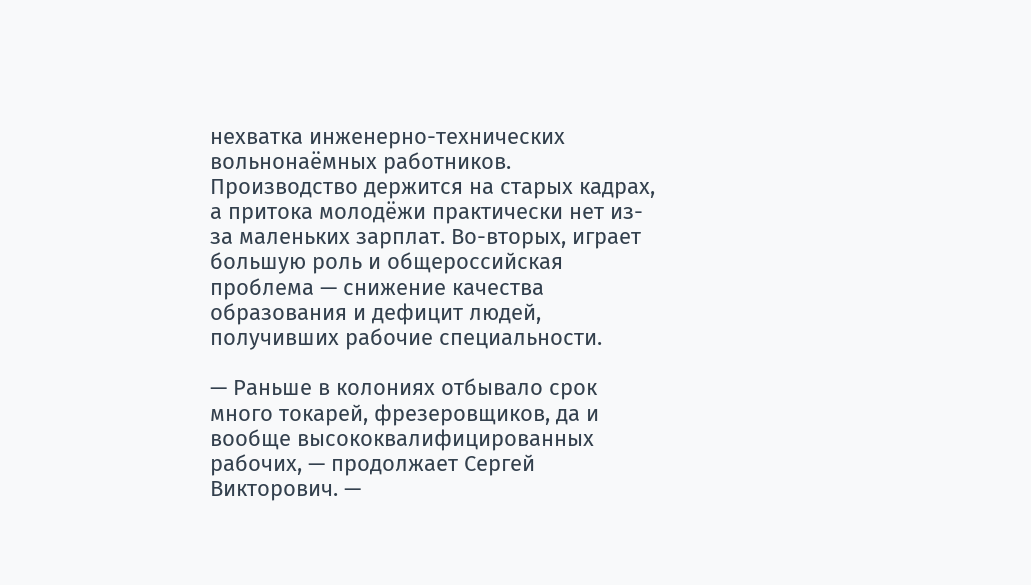нехватка инженерно-технических вольнонаёмных работников. Производство держится на старых кадрах, а притока молодёжи практически нет из-за маленьких зарплат. Во-вторых, играет большую роль и общероссийская проблема — снижение качества образования и дефицит людей, получивших рабочие специальности.

— Раньше в колониях отбывало срок много токарей, фрезеровщиков, да и вообще высококвалифицированных рабочих, — продолжает Сергей Викторович. —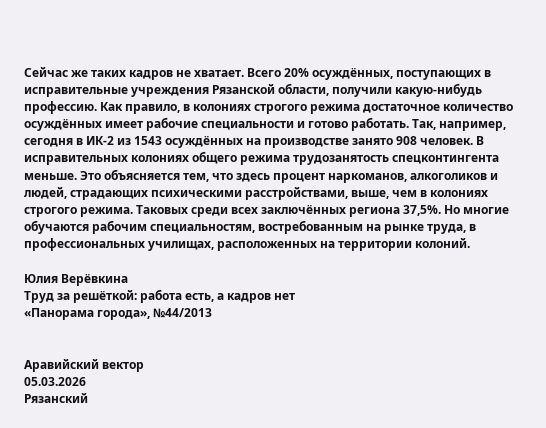Сейчас же таких кадров не хватает. Всего 20% осуждённых, поступающих в исправительные учреждения Рязанской области, получили какую-нибудь профессию. Как правило, в колониях строгого режима достаточное количество осуждённых имеет рабочие специальности и готово работать. Так, например, сегодня в ИК-2 из 1543 осуждённых на производстве занято 908 человек. В исправительных колониях общего режима трудозанятость спецконтингента меньше. Это объясняется тем, что здесь процент наркоманов, алкоголиков и людей, страдающих психическими расстройствами, выше, чем в колониях строгого режима. Таковых среди всех заключённых региона 37,5%. Но многие обучаются рабочим специальностям, востребованным на рынке труда, в профессиональных училищах, расположенных на территории колоний.

Юлия Верёвкина
Труд за решёткой: работа есть, а кадров нет
«Панорама города», №44/2013


Аравийский вектор
05.03.2026
Рязанский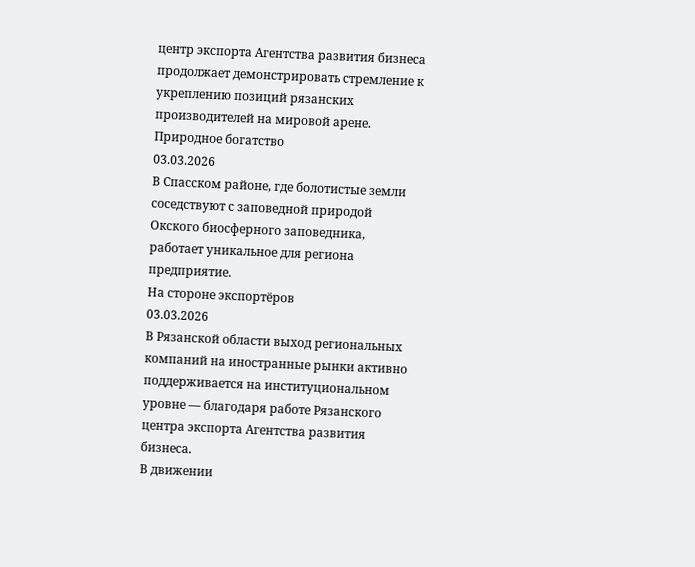центр экспорта Агентства развития бизнеса продолжает демонстрировать стремление к укреплению позиций рязанских производителей на мировой арене.
Природное богатство
03.03.2026
В Спасском районе, где болотистые земли соседствуют с заповедной природой Окского биосферного заповедника, работает уникальное для региона предприятие.
На стороне экспортёров
03.03.2026
В Рязанской области выход региональных компаний на иностранные рынки активно поддерживается на институциональном уровне — благодаря работе Рязанского центра экспорта Агентства развития бизнеса.
В движении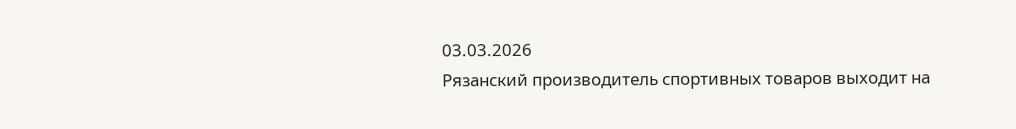03.03.2026
Рязанский производитель спортивных товаров выходит на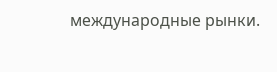международные рынки.